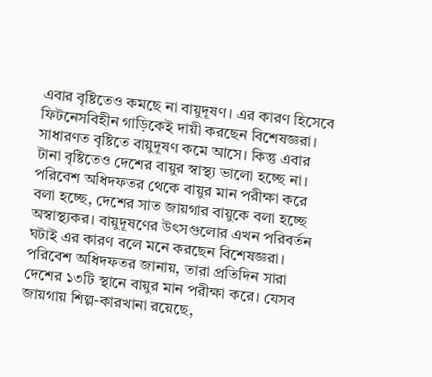এবার বৃষ্টিতেও কমছে না বায়ুদূষণ। এর কারণ হিসেবে ফিটনেসবিহীন গাড়িকেই দায়ী করছেন বিশেষজ্ঞরা। সাধারণত বৃষ্টিতে বায়ুদূষণ কমে আসে। কিন্তু এবার টানা বৃষ্টিতেও দেশের বায়ুর স্বাস্থ্য ভালো হচ্ছে না।
পরিবেশ অধিদফতর থেকে বায়ুর মান পরীক্ষা করে বলা হচ্ছে, দেশের সাত জায়গার বায়ুকে বলা হচ্ছে অস্বাস্থ্যকর। বায়ুদূষণের উৎসগুলোর এখন পরিবর্তন ঘটাই এর কারণ বলে মনে করছেন বিশেষজ্ঞরা।
পরিবেশ অধিদফতর জানায়, তারা প্রতিদিন সারা দেশের ১৩টি স্থানে বায়ুর মান পরীক্ষা করে। যেসব জায়গায় শিল্প-কারখানা রয়েছে,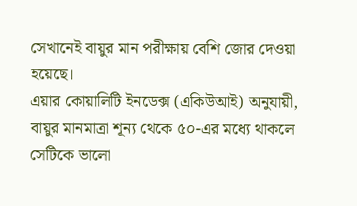সেখানেই বায়ুর মান পরীক্ষায় বেশি জোর দেওয়া হয়েছে।
এয়ার কোয়ালিটি ইনডেক্স (একিউআই) অনুযায়ী, বায়ুর মানমাত্রা শূন্য থেকে ৫০-এর মধ্যে থাকলে সেটিকে ভালো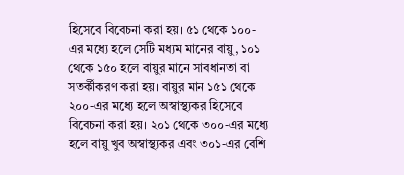হিসেবে বিবেচনা করা হয়। ৫১ থেকে ১০০-এর মধ্যে হলে সেটি মধ্যম মানের বায়ু, ১০১ থেকে ১৫০ হলে বায়ুর মানে সাবধানতা বা সতর্কীকরণ করা হয়। বায়ুর মান ১৫১ থেকে ২০০-এর মধ্যে হলে অস্বাস্থ্যকর হিসেবে বিবেচনা করা হয়। ২০১ থেকে ৩০০-এর মধ্যে হলে বায়ু খুব অস্বাস্থ্যকর এবং ৩০১-এর বেশি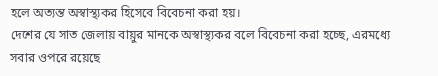হলে অত্যন্ত অস্বাস্থ্যকর হিসেবে বিবেচনা করা হয়।
দেশের যে সাত জেলায় বায়ুর মানকে অস্বাস্থ্যকর বলে বিবেচনা করা হচ্ছে, এরমধ্যে সবার ওপরে রয়েছে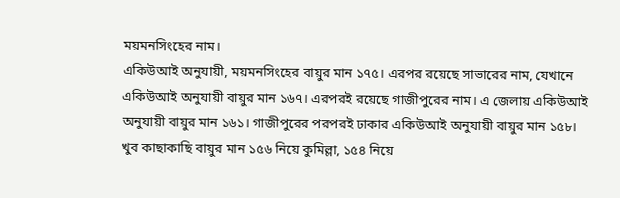ময়মনসিংহের নাম।
একিউআই অনুযায়ী, ময়মনসিংহের বায়ুর মান ১৭৫। এরপর রয়েছে সাভারের নাম, যেখানে একিউআই অনুযায়ী বায়ুর মান ১৬৭। এরপরই রয়েছে গাজীপুরের নাম। এ জেলায় একিউআই অনুযায়ী বায়ুর মান ১৬১। গাজীপুরের পরপরই ঢাকার একিউআই অনুযায়ী বায়ুর মান ১৫৮। খুব কাছাকাছি বায়ুর মান ১৫৬ নিয়ে কুমিল্লা, ১৫৪ নিয়ে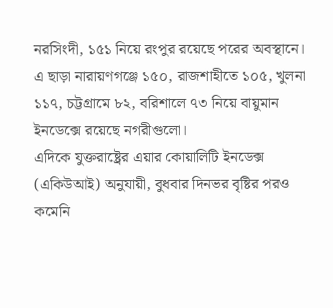নরসিংদী, ১৫১ নিয়ে রংপুর রয়েছে পরের অবস্থানে।
এ ছাড়া নারায়ণগঞ্জে ১৫০, রাজশাহীতে ১০৫, খুলনা ১১৭, চট্টগ্রামে ৮২, বরিশালে ৭৩ নিয়ে বায়ুমান ইনডেক্সে রয়েছে নগরীগুলো।
এদিকে যুক্তরাষ্ট্রের এয়ার কোয়ালিটি ইনডেক্স (একিউআই) অনুযায়ী, বুধবার দিনভর বৃষ্টির পরও কমেনি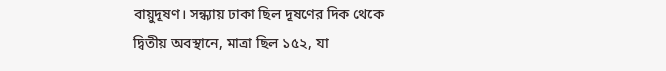বায়ুদূষণ। সন্ধ্যায় ঢাকা ছিল দূষণের দিক থেকে দ্বিতীয় অবস্থানে, মাত্রা ছিল ১৫২, যা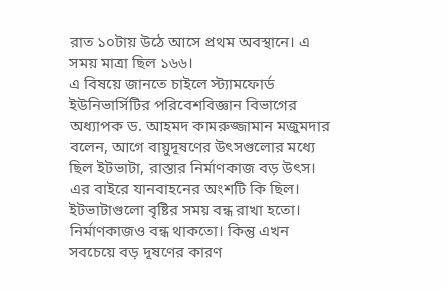রাত ১০টায় উঠে আসে প্রথম অবস্থানে। এ সময় মাত্রা ছিল ১৬৬।
এ বিষয়ে জানতে চাইলে স্ট্যামফোর্ড ইউনিভার্সিটির পরিবেশবিজ্ঞান বিভাগের অধ্যাপক ড. আহমদ কামরুজ্জামান মজুমদার বলেন, আগে বায়ুদূষণের উৎসগুলোর মধ্যে ছিল ইটভাটা, রাস্তার নির্মাণকাজ বড় উৎস। এর বাইরে যানবাহনের অংশটি কি ছিল। ইটভাটাগুলো বৃষ্টির সময় বন্ধ রাখা হতো। নির্মাণকাজও বন্ধ থাকতো। কিন্তু এখন সবচেয়ে বড় দূষণের কারণ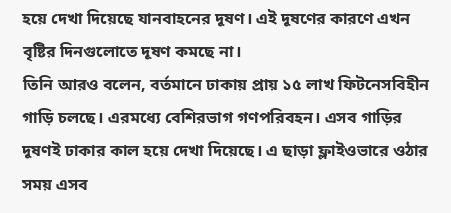হয়ে দেখা দিয়েছে যানবাহনের দূষণ। এই দূষণের কারণে এখন বৃষ্টির দিনগুলোতে দূষণ কমছে না।
তিনি আরও বলেন, বর্তমানে ঢাকায় প্রায় ১৫ লাখ ফিটনেসবিহীন গাড়ি চলছে। এরমধ্যে বেশিরভাগ গণপরিবহন। এসব গাড়ির দূষণই ঢাকার কাল হয়ে দেখা দিয়েছে। এ ছাড়া ফ্লাইওভারে ওঠার সময় এসব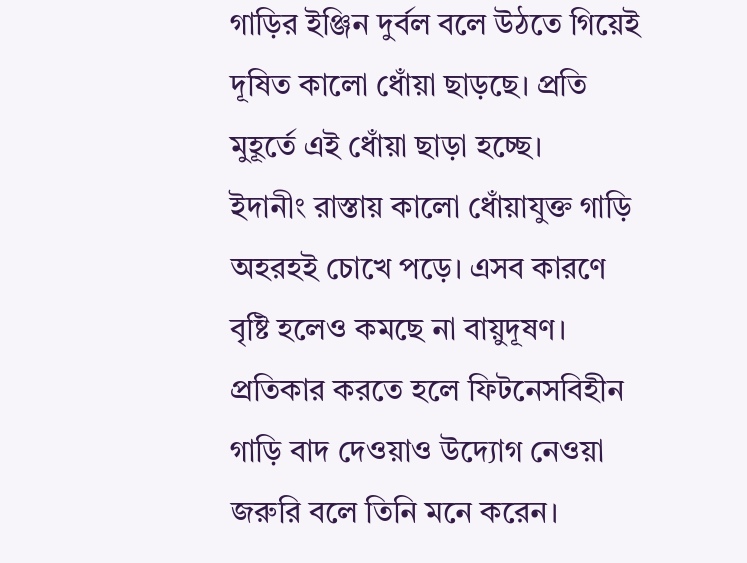গাড়ির ইঞ্জিন দুর্বল বলে উঠতে গিয়েই দূষিত কালো ধোঁয়া ছাড়ছে। প্রতি মুহূর্তে এই ধোঁয়া ছাড়া হচ্ছে।
ইদানীং রাস্তায় কালো ধোঁয়াযুক্ত গাড়ি অহরহই চোখে পড়ে। এসব কারণে বৃষ্টি হলেও কমছে না বায়ুদূষণ। প্রতিকার করতে হলে ফিটনেসবিহীন গাড়ি বাদ দেওয়াও উদ্যোগ নেওয়া জরুরি বলে তিনি মনে করেন।